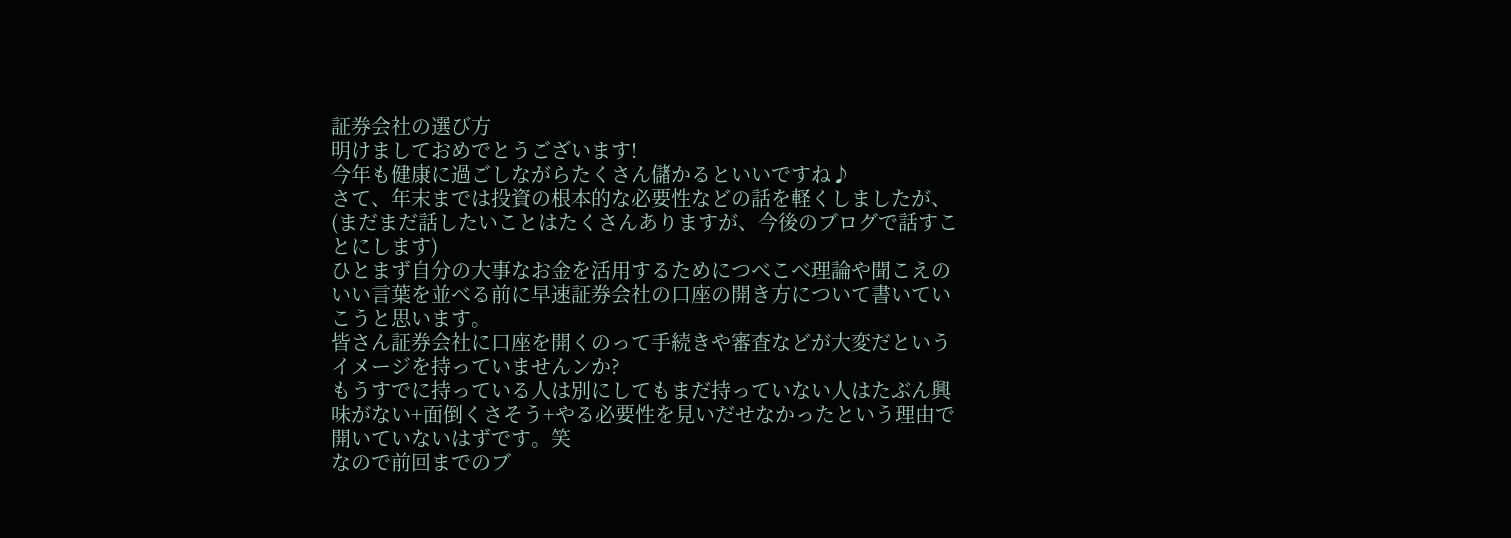証券会社の選び方
明けましておめでとうございます!
今年も健康に過ごしながらたくさん儲かるといいですね♪
さて、年末までは投資の根本的な必要性などの話を軽くしましたが、(まだまだ話したいことはたくさんありますが、今後のブログで話すことにします)
ひとまず自分の大事なお金を活用するためにつべこべ理論や聞こえのいい言葉を並べる前に早速証券会社の口座の開き方について書いていこうと思います。
皆さん証券会社に口座を開くのって手続きや審査などが大変だというイメージを持っていませんンか?
もうすでに持っている人は別にしてもまだ持っていない人はたぶん興味がない+面倒くさそう+やる必要性を見いだせなかったという理由で開いていないはずです。笑
なので前回までのブ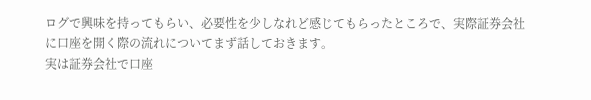ログで興味を持ってもらい、必要性を少しなれど感じてもらったところで、実際証券会社に口座を開く際の流れについてまず話しておきます。
実は証券会社で口座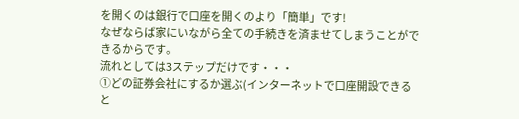を開くのは銀行で口座を開くのより「簡単」です!
なぜならば家にいながら全ての手続きを済ませてしまうことができるからです。
流れとしては3ステップだけです・・・
①どの証券会社にするか選ぶ(インターネットで口座開設できると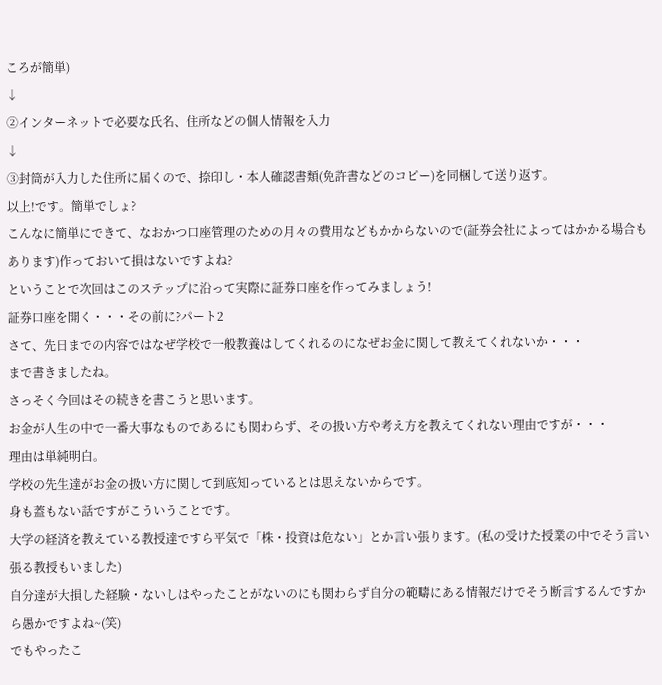ころが簡単)
↓
②インターネットで必要な氏名、住所などの個人情報を入力
↓
③封筒が入力した住所に届くので、捺印し・本人確認書類(免許書などのコピー)を同梱して送り返す。
以上!です。簡単でしょ?
こんなに簡単にできて、なおかつ口座管理のための月々の費用などもかからないので(証券会社によってはかかる場合もあります)作っておいて損はないですよね?
ということで次回はこのステップに沿って実際に証券口座を作ってみましょう!
証券口座を開く・・・その前に?パート2
さて、先日までの内容ではなぜ学校で一般教養はしてくれるのになぜお金に関して教えてくれないか・・・
まで書きましたね。
さっそく今回はその続きを書こうと思います。
お金が人生の中で一番大事なものであるにも関わらず、その扱い方や考え方を教えてくれない理由ですが・・・
理由は単純明白。
学校の先生達がお金の扱い方に関して到底知っているとは思えないからです。
身も蓋もない話ですがこういうことです。
大学の経済を教えている教授達ですら平気で「株・投資は危ない」とか言い張ります。(私の受けた授業の中でそう言い張る教授もいました)
自分達が大損した経験・ないしはやったことがないのにも関わらず自分の範疇にある情報だけでそう断言するんですから愚かですよね~(笑)
でもやったこ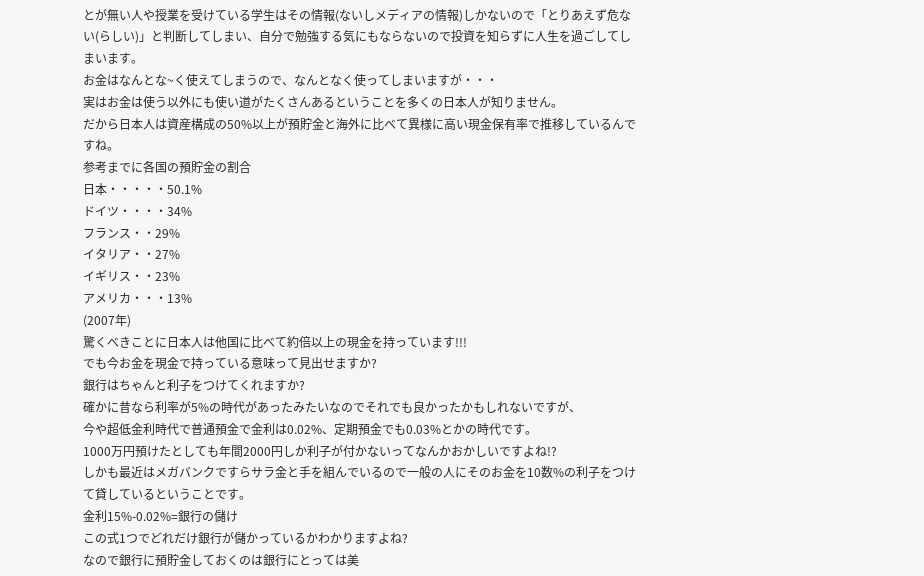とが無い人や授業を受けている学生はその情報(ないしメディアの情報)しかないので「とりあえず危ない(らしい)」と判断してしまい、自分で勉強する気にもならないので投資を知らずに人生を過ごしてしまいます。
お金はなんとな~く使えてしまうので、なんとなく使ってしまいますが・・・
実はお金は使う以外にも使い道がたくさんあるということを多くの日本人が知りません。
だから日本人は資産構成の50%以上が預貯金と海外に比べて異様に高い現金保有率で推移しているんですね。
参考までに各国の預貯金の割合
日本・・・・・50.1%
ドイツ・・・・34%
フランス・・29%
イタリア・・27%
イギリス・・23%
アメリカ・・・13%
(2007年)
驚くべきことに日本人は他国に比べて約倍以上の現金を持っています!!!
でも今お金を現金で持っている意味って見出せますか?
銀行はちゃんと利子をつけてくれますか?
確かに昔なら利率が5%の時代があったみたいなのでそれでも良かったかもしれないですが、
今や超低金利時代で普通預金で金利は0.02%、定期預金でも0.03%とかの時代です。
1000万円預けたとしても年間2000円しか利子が付かないってなんかおかしいですよね!?
しかも最近はメガバンクですらサラ金と手を組んでいるので一般の人にそのお金を10数%の利子をつけて貸しているということです。
金利15%-0.02%=銀行の儲け
この式1つでどれだけ銀行が儲かっているかわかりますよね?
なので銀行に預貯金しておくのは銀行にとっては美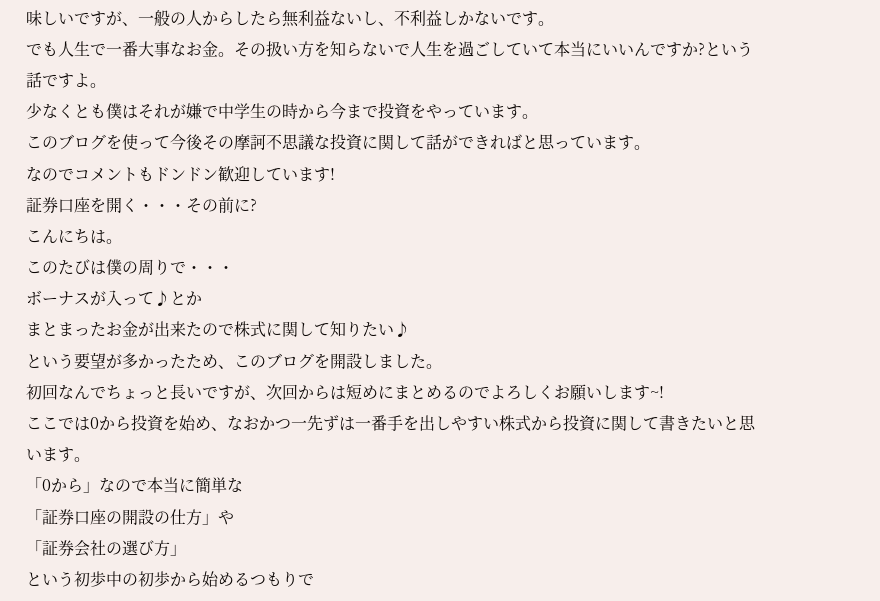味しいですが、一般の人からしたら無利益ないし、不利益しかないです。
でも人生で一番大事なお金。その扱い方を知らないで人生を過ごしていて本当にいいんですか?という話ですよ。
少なくとも僕はそれが嫌で中学生の時から今まで投資をやっています。
このブログを使って今後その摩訶不思議な投資に関して話ができればと思っています。
なのでコメントもドンドン歓迎しています!
証券口座を開く・・・その前に?
こんにちは。
このたびは僕の周りで・・・
ボーナスが入って♪とか
まとまったお金が出来たので株式に関して知りたい♪
という要望が多かったため、このブログを開設しました。
初回なんでちょっと長いですが、次回からは短めにまとめるのでよろしくお願いします~!
ここでは0から投資を始め、なおかつ一先ずは一番手を出しやすい株式から投資に関して書きたいと思います。
「0から」なので本当に簡単な
「証券口座の開設の仕方」や
「証券会社の選び方」
という初歩中の初歩から始めるつもりで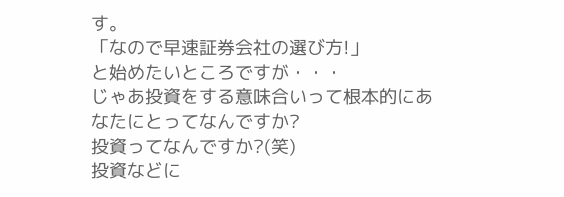す。
「なので早速証券会社の選び方!」
と始めたいところですが・・・
じゃあ投資をする意味合いって根本的にあなたにとってなんですか?
投資ってなんですか?(笑)
投資などに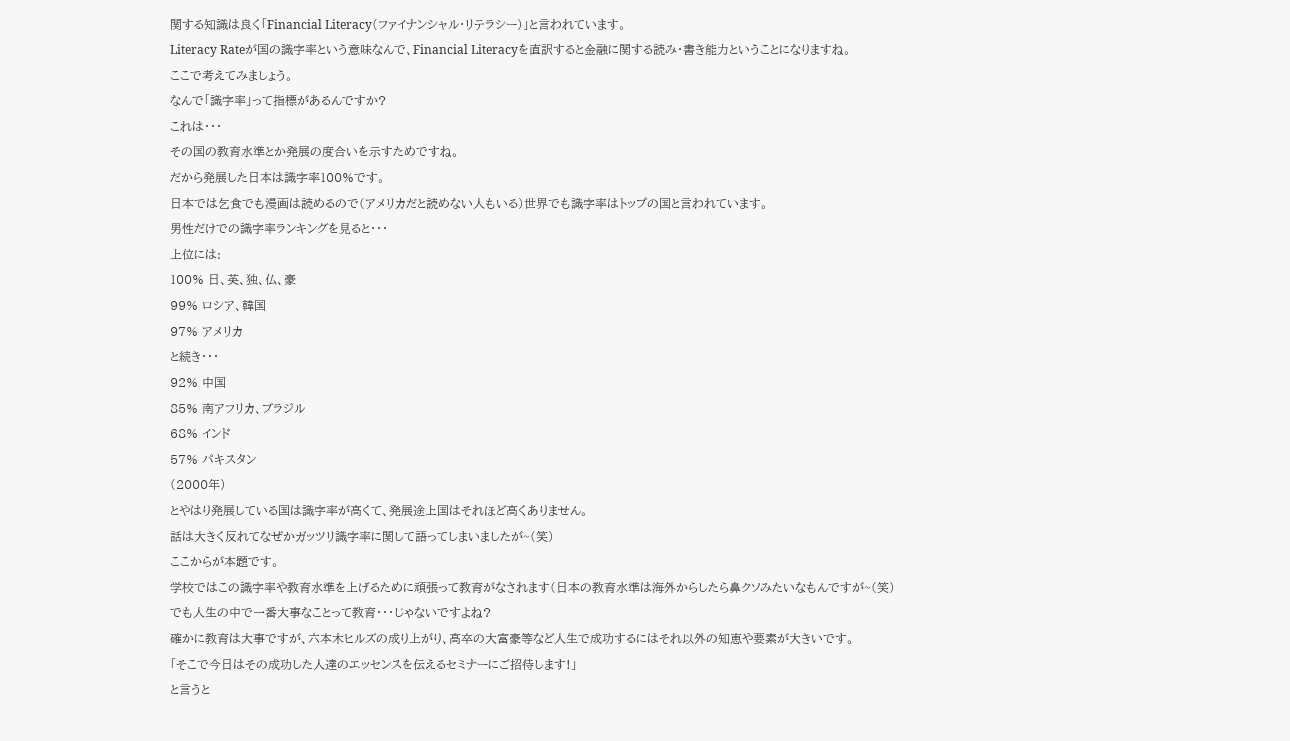関する知識は良く「Financial Literacy(ファイナンシャル・リテラシー)」と言われています。
Literacy Rateが国の識字率という意味なんで、Financial Literacyを直訳すると金融に関する読み・書き能力ということになりますね。
ここで考えてみましょう。
なんで「識字率」って指標があるんですか?
これは・・・
その国の教育水準とか発展の度合いを示すためですね。
だから発展した日本は識字率100%です。
日本では乞食でも漫画は読めるので(アメリカだと読めない人もいる)世界でも識字率はトップの国と言われています。
男性だけでの識字率ランキングを見ると・・・
上位には:
100% 日、英、独、仏、豪
99% ロシア、韓国
97% アメリカ
と続き・・・
92% 中国
85% 南アフリカ、ブラジル
68% インド
57% パキスタン
(2000年)
とやはり発展している国は識字率が高くて、発展途上国はそれほど高くありません。
話は大きく反れてなぜかガッツリ識字率に関して語ってしまいましたが~(笑)
ここからが本題です。
学校ではこの識字率や教育水準を上げるために頑張って教育がなされます(日本の教育水準は海外からしたら鼻クソみたいなもんですが~(笑)
でも人生の中で一番大事なことって教育・・・じゃないですよね?
確かに教育は大事ですが、六本木ヒルズの成り上がり、高卒の大富豪等など人生で成功するにはそれ以外の知恵や要素が大きいです。
「そこで今日はその成功した人達のエッセンスを伝えるセミナーにご招待します!」
と言うと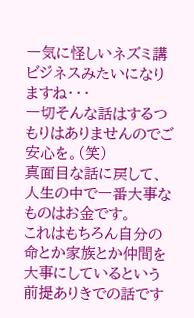一気に怪しいネズミ講ビジネスみたいになりますね・・・
一切そんな話はするつもりはありませんのでご安心を。(笑)
真面目な話に戻して、人生の中で一番大事なものはお金です。
これはもちろん自分の命とか家族とか仲間を大事にしているという前提ありきでの話です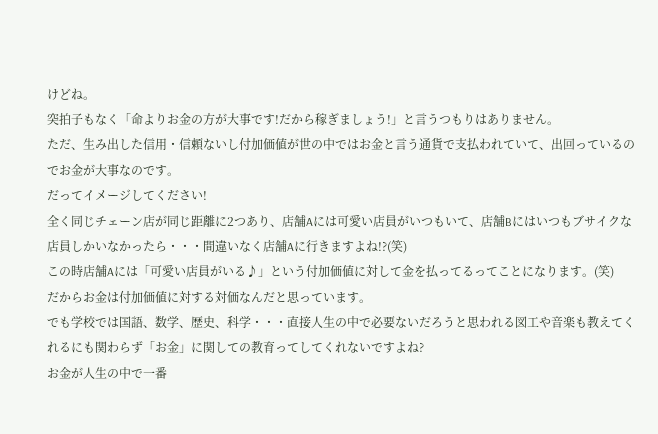けどね。
突拍子もなく「命よりお金の方が大事です!だから稼ぎましょう!」と言うつもりはありません。
ただ、生み出した信用・信頼ないし付加価値が世の中ではお金と言う通貨で支払われていて、出回っているのでお金が大事なのです。
だってイメージしてください!
全く同じチェーン店が同じ距離に2つあり、店舗Aには可愛い店員がいつもいて、店舗Bにはいつもブサイクな店員しかいなかったら・・・間違いなく店舗Aに行きますよね!?(笑)
この時店舗Aには「可愛い店員がいる♪」という付加価値に対して金を払ってるってことになります。(笑)
だからお金は付加価値に対する対価なんだと思っています。
でも学校では国語、数学、歴史、科学・・・直接人生の中で必要ないだろうと思われる図工や音楽も教えてくれるにも関わらず「お金」に関しての教育ってしてくれないですよね?
お金が人生の中で一番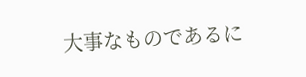大事なものであるに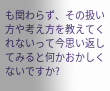も関わらず、その扱い方や考え方を教えてくれないって今思い返してみると何かおかしくないですか?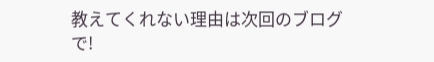教えてくれない理由は次回のブログで!